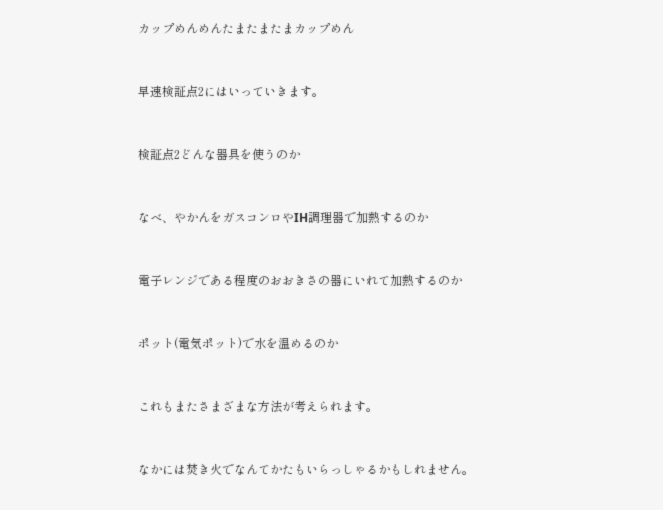カップめんめんたまたまたまカップめん


早速検証点2にはいっていきます。


検証点2どんな器具を使うのか


なべ、やかんをガスコンロやIH調理器で加熱するのか


電子レンジである程度のおおきさの器にいれて加熱するのか


ポット(電気ポット)で水を温めるのか


これもまたさまざまな方法が考えられます。


なかには焚き火でなんてかたもいらっしゃるかもしれません。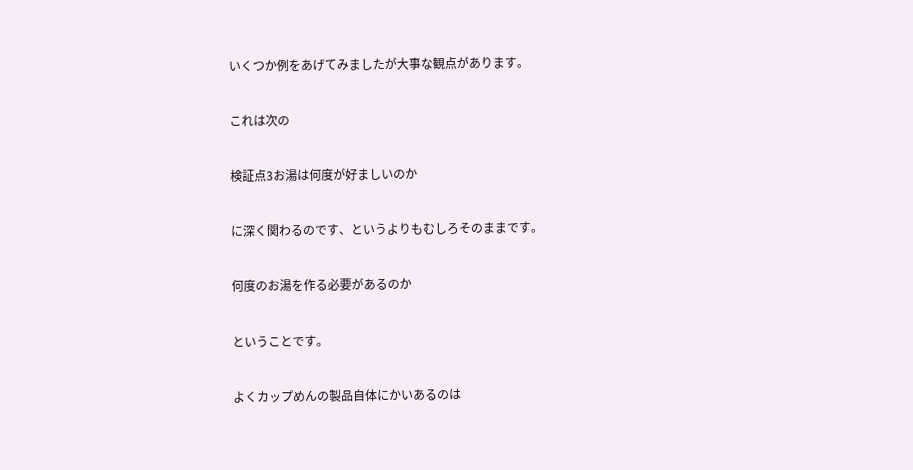いくつか例をあげてみましたが大事な観点があります。


これは次の


検証点3お湯は何度が好ましいのか


に深く関わるのです、というよりもむしろそのままです。


何度のお湯を作る必要があるのか


ということです。


よくカップめんの製品自体にかいあるのは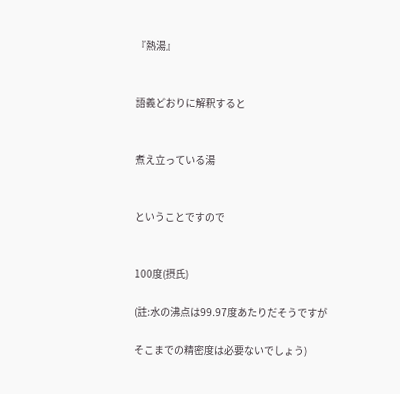『熱湯』


語義どおりに解釈すると


煮え立っている湯


ということですので


100度(摂氏)

(註:水の沸点は99.97度あたりだそうですが

そこまでの精密度は必要ないでしょう)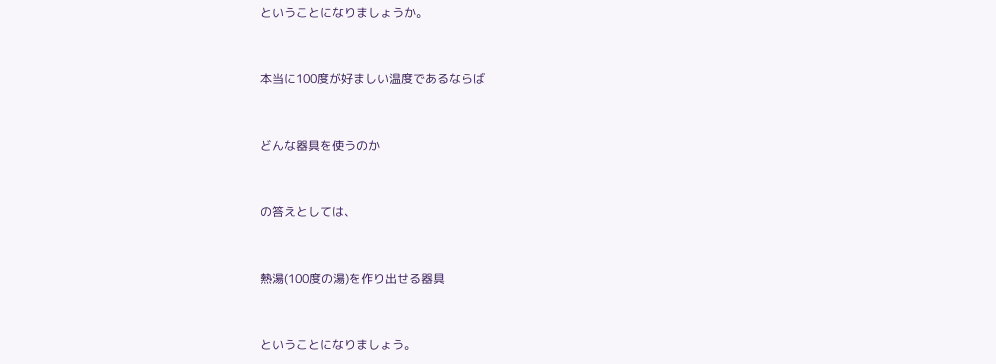ということになりましょうか。


本当に100度が好ましい温度であるならば


どんな器具を使うのか


の答えとしては、


熱湯(100度の湯)を作り出せる器具


ということになりましょう。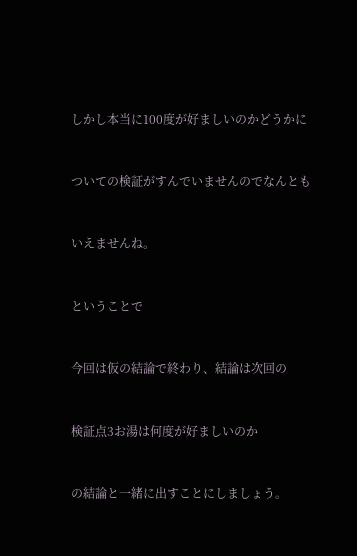しかし本当に100度が好ましいのかどうかに


ついての検証がすんでいませんのでなんとも


いえませんね。


ということで


今回は仮の結論で終わり、結論は次回の


検証点3お湯は何度が好ましいのか


の結論と一緒に出すことにしましょう。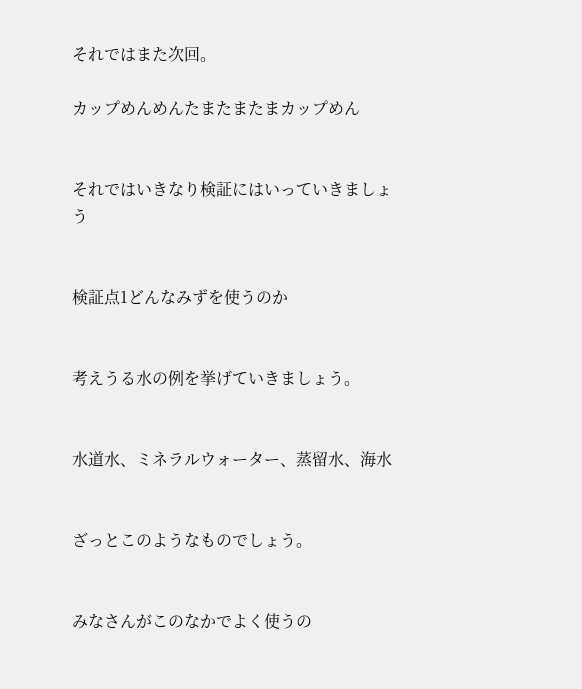それではまた次回。

カップめんめんたまたまたまカップめん


それではいきなり検証にはいっていきましょう


検証点1どんなみずを使うのか


考えうる水の例を挙げていきましょう。


水道水、ミネラルウォーター、蒸留水、海水


ざっとこのようなものでしょう。


みなさんがこのなかでよく使うの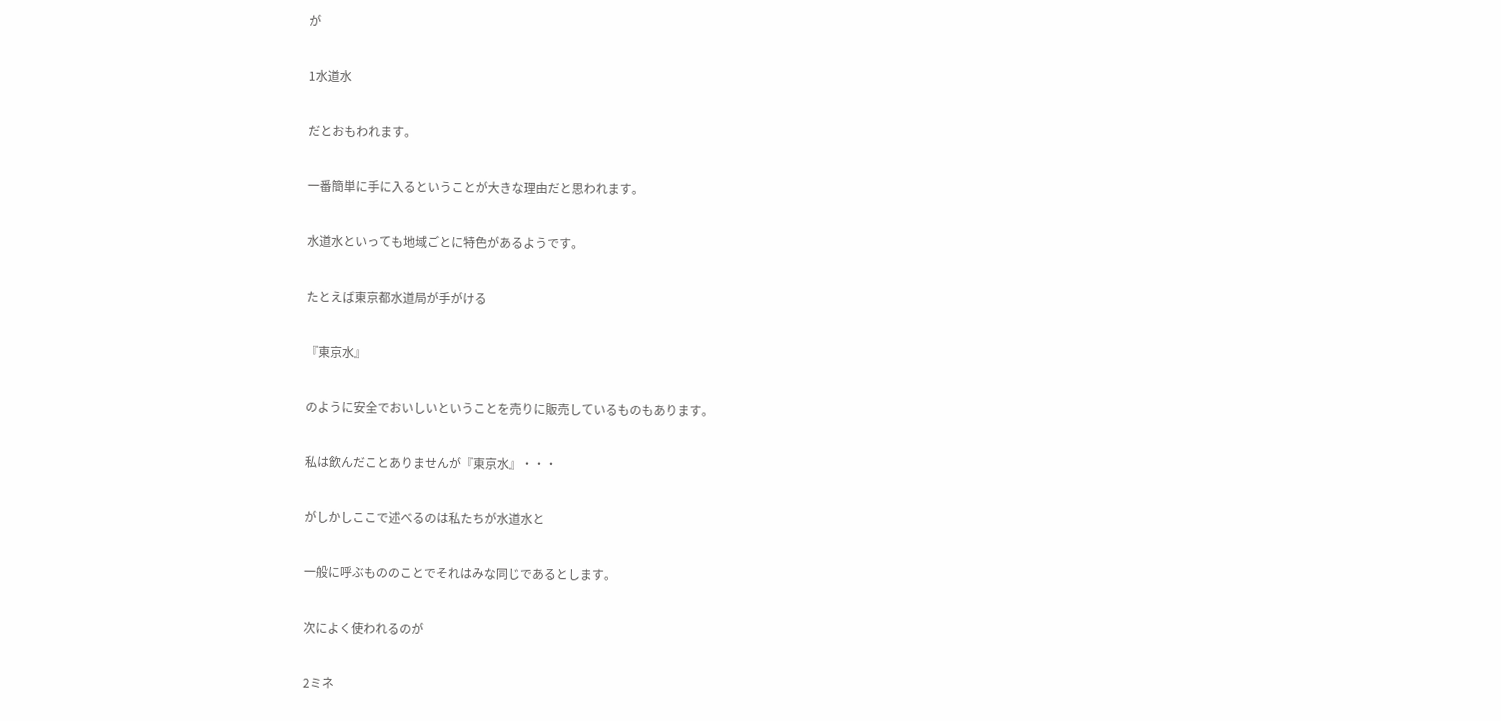が


1水道水


だとおもわれます。


一番簡単に手に入るということが大きな理由だと思われます。


水道水といっても地域ごとに特色があるようです。


たとえば東京都水道局が手がける


『東京水』


のように安全でおいしいということを売りに販売しているものもあります。


私は飲んだことありませんが『東京水』・・・


がしかしここで述べるのは私たちが水道水と


一般に呼ぶもののことでそれはみな同じであるとします。


次によく使われるのが


2ミネ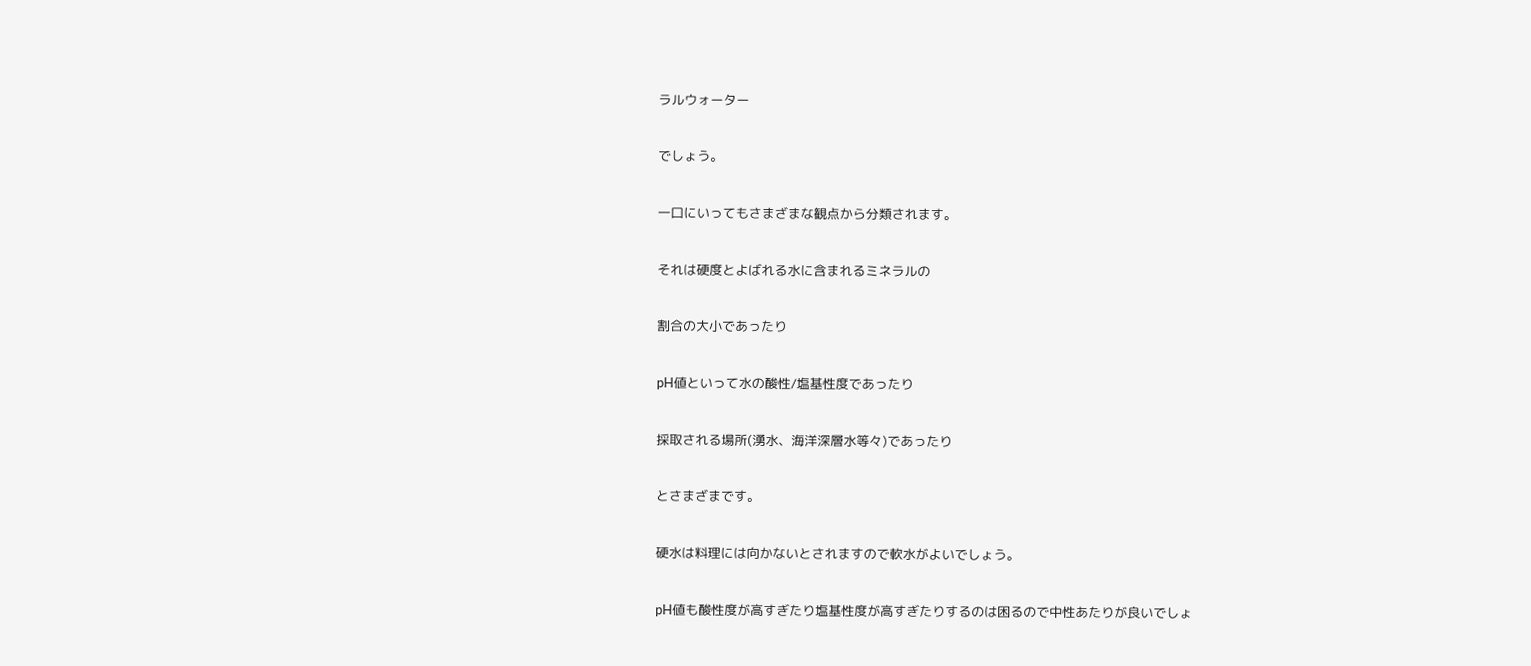ラルウォーター


でしょう。


一口にいってもさまざまな観点から分類されます。


それは硬度とよばれる水に含まれるミネラルの


割合の大小であったり


pH値といって水の酸性/塩基性度であったり


採取される場所(湧水、海洋深層水等々)であったり


とさまざまです。


硬水は料理には向かないとされますので軟水がよいでしょう。


pH値も酸性度が高すぎたり塩基性度が高すぎたりするのは困るので中性あたりが良いでしょ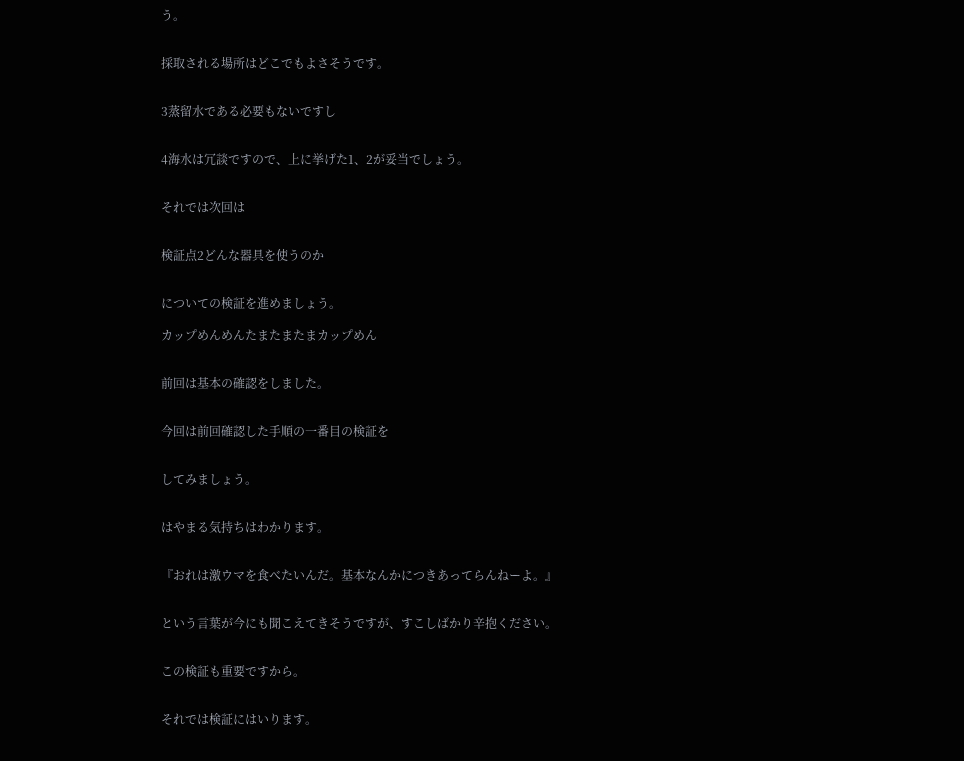う。


採取される場所はどこでもよさそうです。


3蒸留水である必要もないですし


4海水は冗談ですので、上に挙げた1、2が妥当でしょう。


それでは次回は


検証点2どんな器具を使うのか


についての検証を進めましょう。

カップめんめんたまたまたまカップめん


前回は基本の確認をしました。


今回は前回確認した手順の一番目の検証を


してみましょう。


はやまる気持ちはわかります。


『おれは激ウマを食べたいんだ。基本なんかにつきあってらんねーよ。』


という言葉が今にも聞こえてきそうですが、すこしばかり辛抱ください。


この検証も重要ですから。


それでは検証にはいります。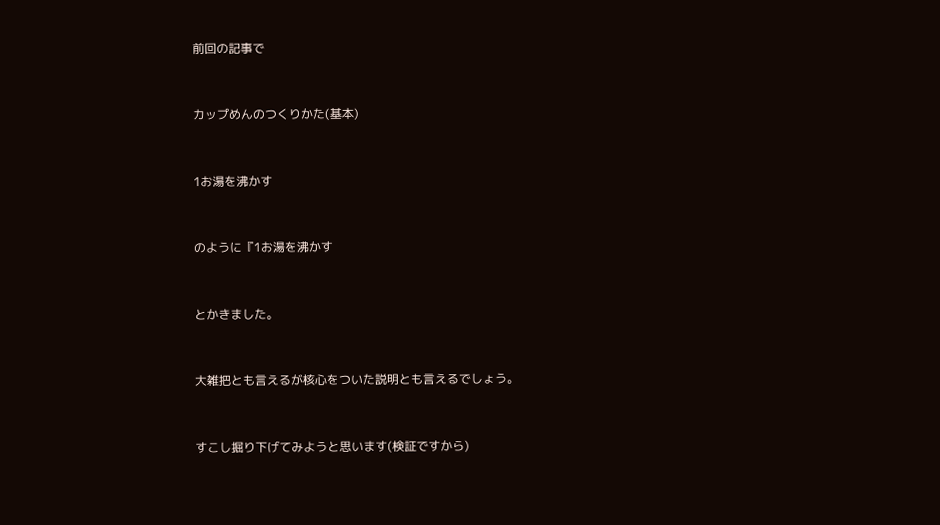前回の記事で


カップめんのつくりかた(基本)


1お湯を沸かす


のように『1お湯を沸かす


とかきました。


大雑把とも言えるが核心をついた説明とも言えるでしょう。


すこし掘り下げてみようと思います(検証ですから)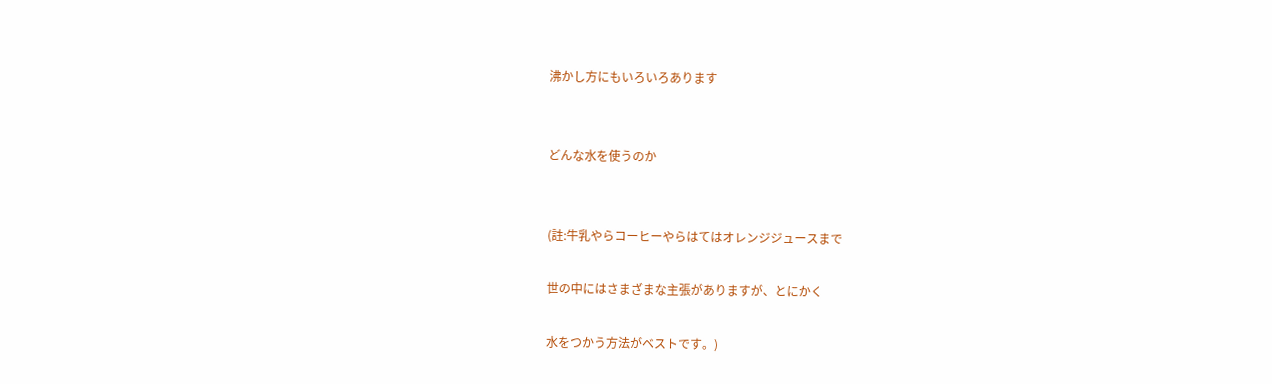沸かし方にもいろいろあります


どんな水を使うのか


(註:牛乳やらコーヒーやらはてはオレンジジュースまで

世の中にはさまざまな主張がありますが、とにかく

水をつかう方法がベストです。)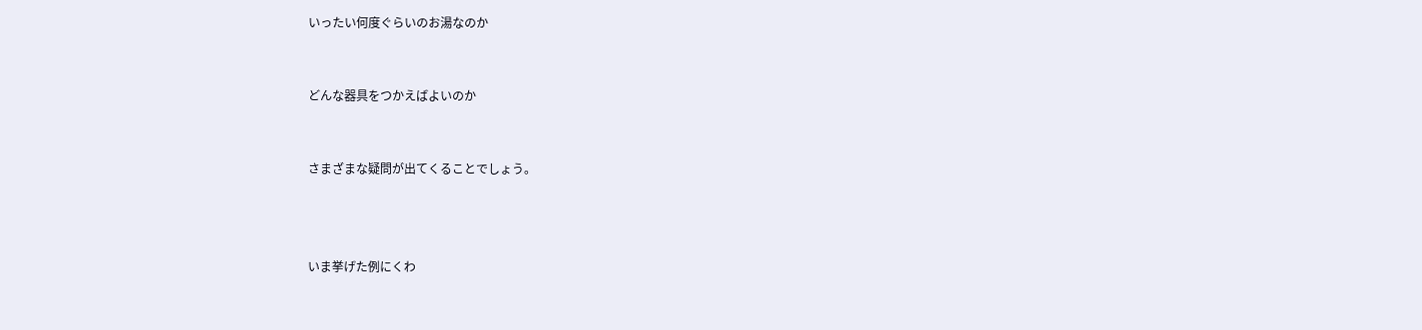いったい何度ぐらいのお湯なのか


どんな器具をつかえばよいのか


さまざまな疑問が出てくることでしょう。



いま挙げた例にくわ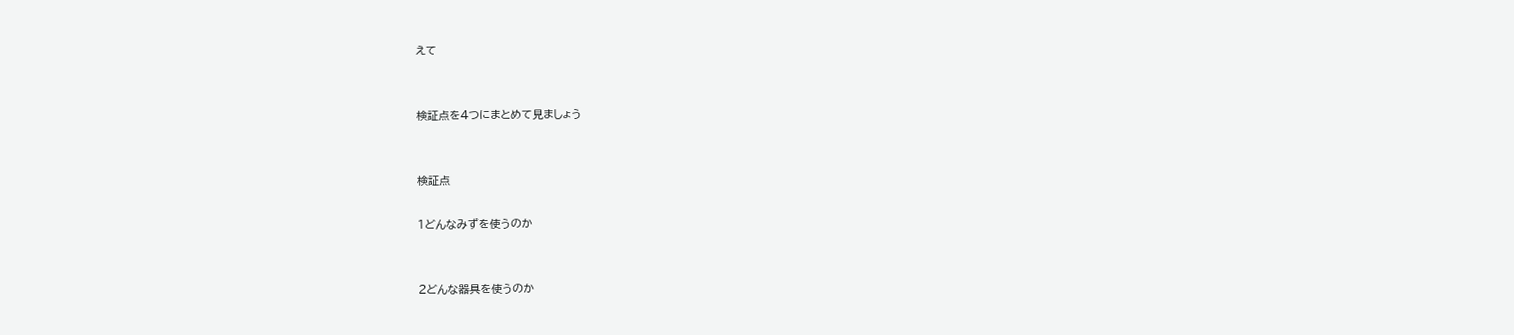えて


検証点を4つにまとめて見ましょう


検証点

1どんなみずを使うのか


2どんな器具を使うのか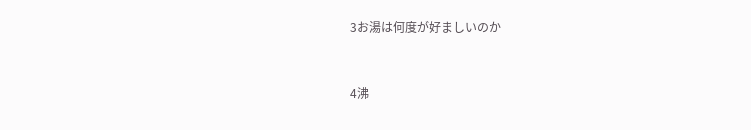3お湯は何度が好ましいのか


4沸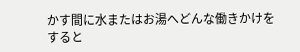かす間に水またはお湯へどんな働きかけをすると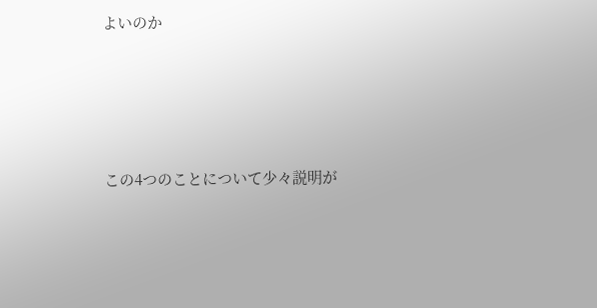よいのか




この4つのことについて少々説明が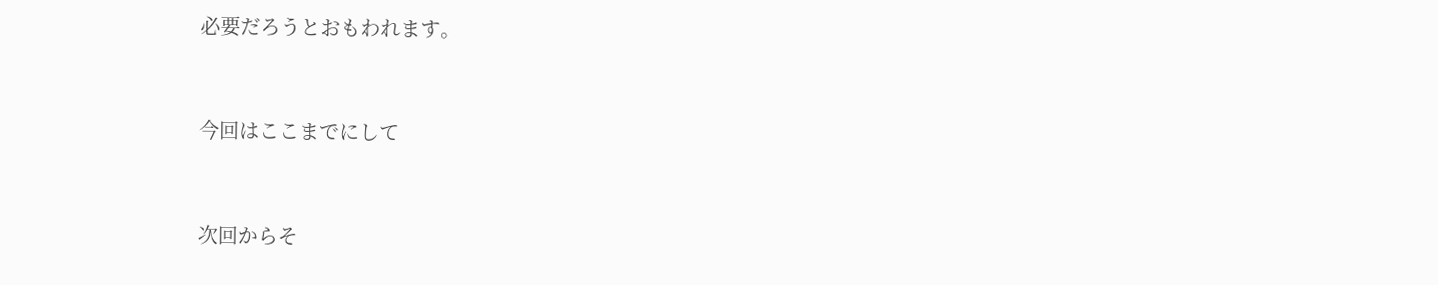必要だろうとおもわれます。


今回はここまでにして


次回からそ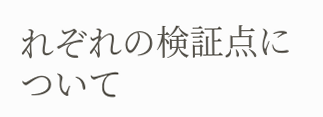れぞれの検証点について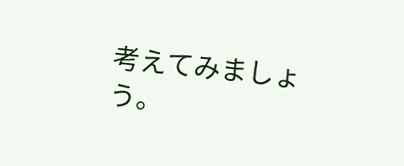考えてみましょう。